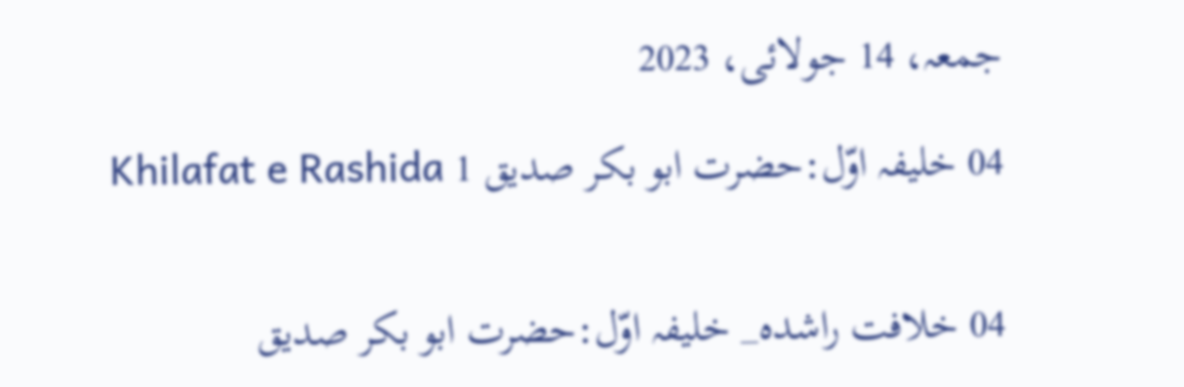جمعہ، 14 جولائی، 2023

04 خلیفہ اوّل:حضرت ابو بکر صدیق 1 Khilafat e Rashida


04 خلافت راشدہ_ خلیفہ اوّل:حضرت ابو بکر صدیق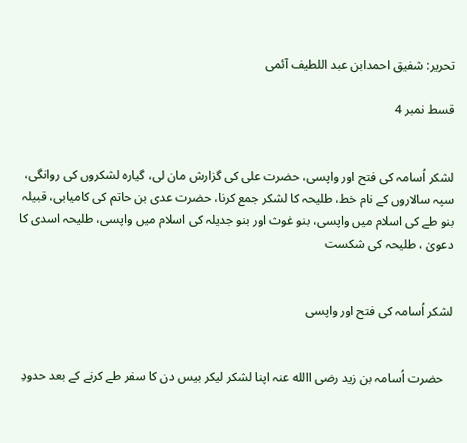تحریر: شفیق احمدابن عبد اللطیف آئمی

قسط نمبر 4


لشکر اُسامہ کی فتح اور واپسی، حضرت علی کی گزارش مان لی، گیارہ لشکروں کی روانگی، سپہ سالاروں کے نام خط، طلیحہ کا لشکر جمع کرنا، حضرت عدی بن حاتم کی کامیابی، قبیلہ بنو طے کی اسلام میں واپسی، بنو غوث اور بنو جدیلہ کی اسلام میں واپسی، طلیحہ اسدی کا دعویٰ ، طلیحہ کی شکست


لشکر اُسامہ کی فتح اور واپسی


   حضرت اُسامہ بن زید رضی االله عنہ اپنا لشکر لیکر بیس دن کا سفر طے کرنے کے بعد حدودِ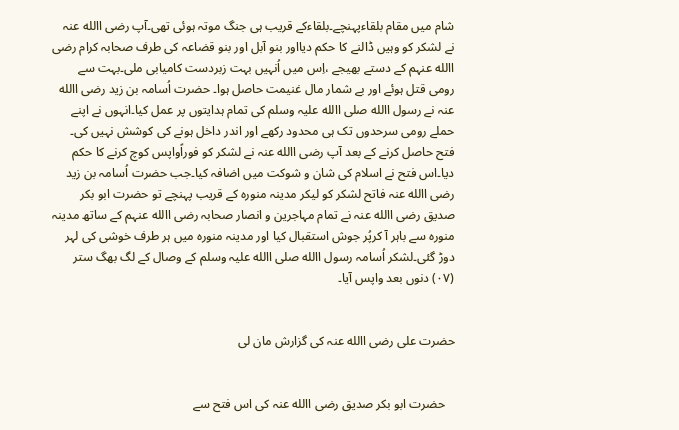شام میں مقام بلقاءپہنچے۔بلقاءکے قریب ہی جنگ موتہ ہوئی تھی۔آپ رضی االله عنہ نے لشکر کو وہیں ڈالنے کا حکم دیااور بنو آبل اور بنو قضاعہ کی طرف صحابہ کرام رضی االله عنہم کے دستے بھیجے ،اِس میں اُنہیں بہت زبردست کامیابی ملی۔بہت سے رومی قتل ہوئے اور بے شمار مال غنیمت حاصل ہوا۔ حضرت اُسامہ بن زید رضی االله عنہ نے رسول االله صلی االله علیہ وسلم کی تمام ہدایتوں پر عمل کیا۔انہوں نے اپنے حملے رومی سرحدوں تک ہی محدود رکھے اور اندر داخل ہونے کی کوشش نہیں کی۔ فتح حاصل کرنے کے بعد آپ رضی االله عنہ نے لشکر کو فوراًواپس کوچ کرنے کا حکم دیا۔اس فتح نے اسلام کی شان و شوکت میں اضافہ کیا۔جب حضرت اُسامہ بن زید رضی االله عنہ فاتح لشکر کو لیکر مدینہ منورہ کے قریب پہنچے تو حضرت ابو بکر صدیق رضی االله عنہ نے تمام مہاجرین و انصار صحابہ رضی االله عنہم کے ساتھ مدینہ منورہ سے باہر آ کرپُر جوش استقبال کیا اور مدینہ منورہ میں ہر طرف خوشی کی لہر دوڑ گئی۔لشکر اُسامہ رسول االله صلی االله علیہ وسلم کے وصال کے لگ بھگ ستر (۰۷) دنوں بعد واپس آیا۔


حضرت علی رضی االله عنہ کی گزارش مان لی


   حضرت ابو بکر صدیق رضی االله عنہ کی اس فتح سے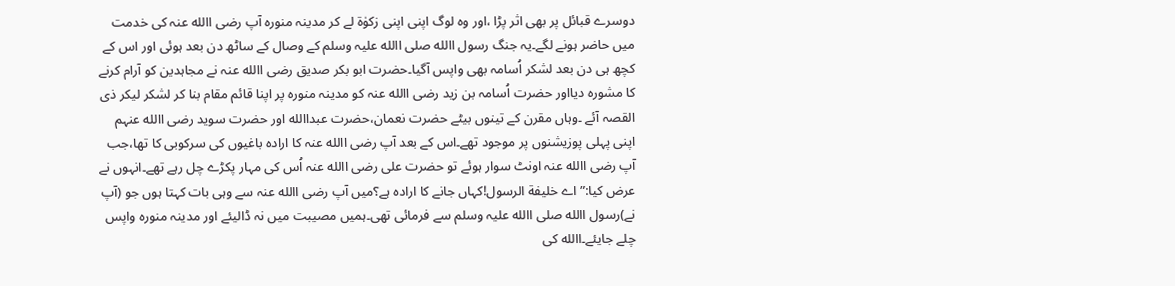دوسرے قبائل پر بھی اثر پڑا ،اور وہ لوگ اپنی اپنی زکوٰة لے کر مدینہ منورہ آپ رضی االله عنہ کی خدمت میں حاضر ہونے لگے۔یہ جنگ رسول االله صلی االله علیہ وسلم کے وصال کے ساٹھ دن بعد ہوئی اور اس کے کچھ ہی دن بعد لشکر اُسامہ بھی واپس آگیا۔حضرت ابو بکر صدیق رضی االله عنہ نے مجاہدین کو آرام کرنے کا مشورہ دیااور حضرت اُسامہ بن زید رضی االله عنہ کو مدینہ منورہ پر اپنا قائم مقام بنا کر لشکر لیکر ذی القصہ آئے ۔وہاں مقرن کے تینوں بیٹے حضرت نعمان،حضرت عبداالله اور حضرت سوید رضی االله عنہم اپنی پہلی پوزیشنوں پر موجود تھے۔اس کے بعد آپ رضی االله عنہ کا ارادہ باغیوں کی سرکوبی کا تھا،جب آپ رضی االله عنہ اونٹ سوار ہوئے تو حضرت علی رضی االله عنہ اُس کی مہار پکڑے چل رہے تھے۔انہوں نے عرض کیا:”اے خلیفة الرسول!کہاں جانے کا ارادہ ہے؟میں آپ رضی االله عنہ سے وہی بات کہتا ہوں جو (آپ نے)رسول االله صلی االله علیہ وسلم سے فرمائی تھی۔ہمیں مصیبت میں نہ ڈالیئے اور مدینہ منورہ واپس چلے جایئے۔االله کی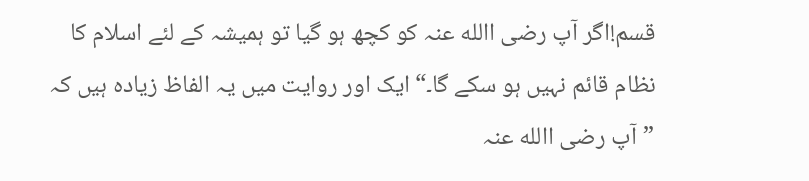قسم!اگر آپ رضی االله عنہ کو کچھ ہو گیا تو ہمیشہ کے لئے اسلام کا نظام قائم نہیں ہو سکے گا۔“ایک اور روایت میں یہ الفاظ زیادہ ہیں کہ ”آپ رضی االله عنہ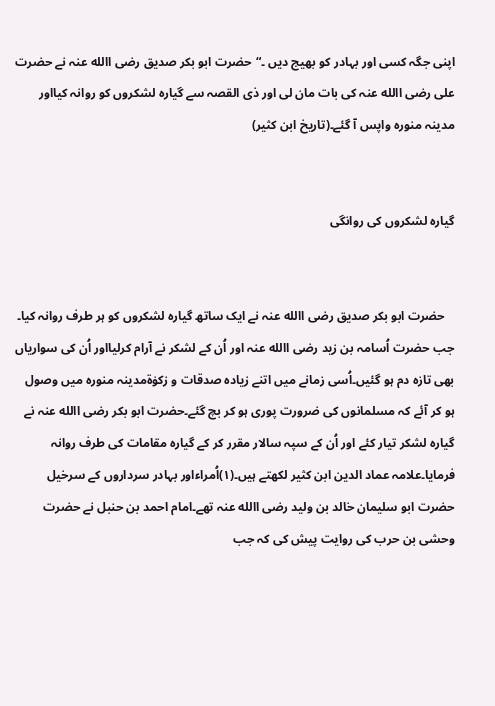اپنی جگہ کسی اور بہادر کو بھیج دیں ۔“حضرت ابو بکر صدیق رضی االله عنہ نے حضرت علی رضی االله عنہ کی بات مان لی اور ذی القصہ سے گیارہ لشکروں کو روانہ کیااور مدینہ منورہ واپس آ گئے۔(تاریخ ابن کثیر)


گیارہ لشکروں کی روانگی


   حضرت ابو بکر صدیق رضی االله عنہ نے ایک ساتھ گیارہ لشکروں کو ہر طرف روانہ کیا۔ جب حضرت اُسامہ بن زید رضی االله عنہ اور اُن کے لشکر نے آرام کرلیااور اُن کی سواریاں بھی تازہ دم ہو گئیں۔اُسی زمانے میں اتنے زیادہ صدقات و زکوٰةمدینہ منورہ میں وصول ہو کر آئے کہ مسلمانوں کی ضرورت پوری ہو کر بچ گئے۔حضرت ابو بکر رضی االله عنہ نے گیارہ لشکر تیار کئے اور اُن کے سپہ سالار مقرر کر کے گیارہ مقامات کی طرف روانہ فرمایا۔علامہ عماد الدین ابن کثیر لکھتے ہیں۔(۱)اُمراءاور بہادر سرداروں کے سرخیل حضرت ابو سلیمان خالد بن ولید رضی االله عنہ تھے۔امام احمد بن حنبل نے حضرت وحشی بن حرب کی روایت پیش کی کہ جب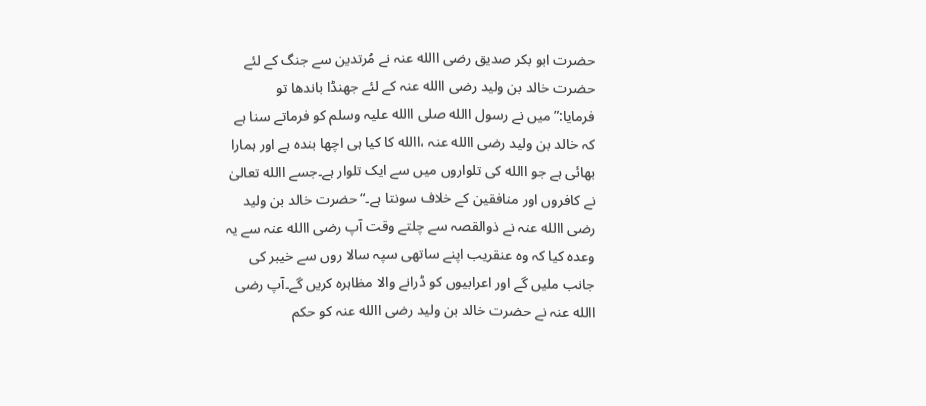حضرت ابو بکر صدیق رضی االله عنہ نے مُرتدین سے جنگ کے لئے حضرت خالد بن ولید رضی االله عنہ کے لئے جھنڈا باندھا تو فرمایا:”میں نے رسول االله صلی االله علیہ وسلم کو فرماتے سنا ہے کہ خالد بن ولید رضی االله عنہ ،االله کا کیا ہی اچھا بندہ ہے اور ہمارا بھائی ہے جو االله کی تلواروں میں سے ایک تلوار ہے۔جسے االله تعالیٰ نے کافروں اور منافقین کے خلاف سونتا ہے۔“حضرت خالد بن ولید رضی االله عنہ نے ذوالقصہ سے چلتے وقت آپ رضی االله عنہ سے یہ وعدہ کیا کہ وہ عنقریب اپنے ساتھی سپہ سالا روں سے خیبر کی جانب ملیں گے اور اعرابیوں کو ڈرانے والا مظاہرہ کریں گے۔آپ رضی االله عنہ نے حضرت خالد بن ولید رضی االله عنہ کو حکم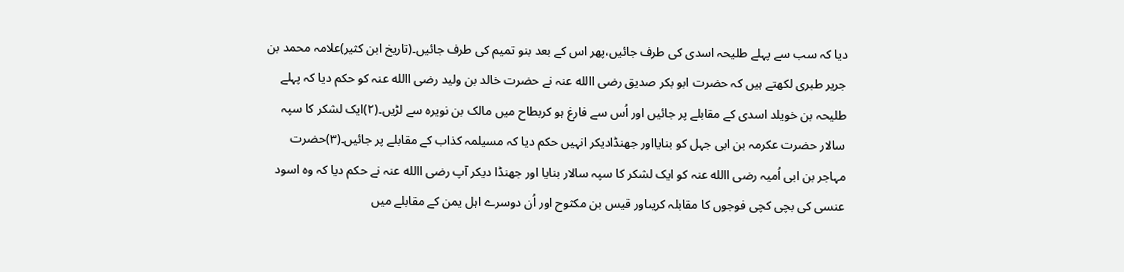دیا کہ سب سے پہلے طلیحہ اسدی کی طرف جائیں،پھر اس کے بعد بنو تمیم کی طرف جائیں۔(تاریخ ابن کثیر)علامہ محمد بن جریر طبری لکھتے ہیں کہ حضرت ابو بکر صدیق رضی االله عنہ نے حضرت خالد بن ولید رضی االله عنہ کو حکم دیا کہ پہلے طلیحہ بن خویلد اسدی کے مقابلے پر جائیں اور اُس سے فارغ ہو کربطاح میں مالک بن نویرہ سے لڑیں۔(۲)ایک لشکر کا سپہ سالار حضرت عکرمہ بن ابی جہل کو بنایااور جھنڈادیکر انہیں حکم دیا کہ مسیلمہ کذاب کے مقابلے پر جائیں۔(۳)حضرت مہاجر بن ابی اُمیہ رضی االله عنہ کو ایک لشکر کا سپہ سالار بنایا اور جھنڈا دیکر آپ رضی االله عنہ نے حکم دیا کہ وہ اسود عنسی کی بچی کچی فوجوں کا مقابلہ کریںاور قیس بن مکثوح اور اُن دوسرے اہل یمن کے مقابلے میں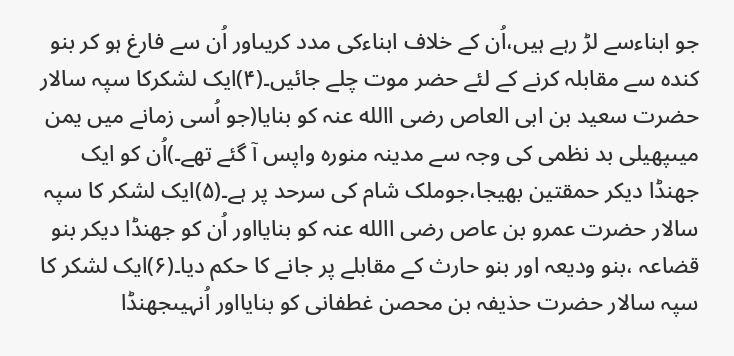جو ابناءسے لڑ رہے ہیں،اُن کے خلاف ابناءکی مدد کریںاور اُن سے فارغ ہو کر بنو کندہ سے مقابلہ کرنے کے لئے حضر موت چلے جائیں۔(۴)ایک لشکرکا سپہ سالار حضرت سعید بن ابی العاص رضی االله عنہ کو بنایا(جو اُسی زمانے میں یمن میںپھیلی بد نظمی کی وجہ سے مدینہ منورہ واپس آ گئے تھے۔)اُن کو ایک جھنڈا دیکر حمقتین بھیجا،جوملک شام کی سرحد پر ہے۔(۵)ایک لشکر کا سپہ سالار حضرت عمرو بن عاص رضی االله عنہ کو بنایااور اُن کو جھنڈا دیکر بنو قضاعہ ،بنو ودیعہ اور بنو حارث کے مقابلے پر جانے کا حکم دیا۔(۶)ایک لشکر کا سپہ سالار حضرت حذیفہ بن محصن غطفانی کو بنایااور اُنہیںجھنڈا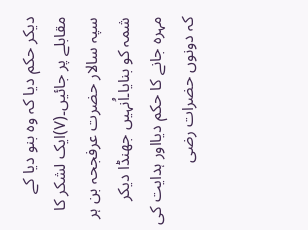دیکر حکم دیا کہ وہ بنو دیا کے مقابلے پر جائیں۔(۷)ایک لشکر کا سپہ سالار حضرت عرفجحہ بن ہر شمہ کو بنایا۔اُنہیں جھنڈا دیکر مہرہ جانے کا حکم دیااور ہدایت کی کہ دونوں حضرات رضی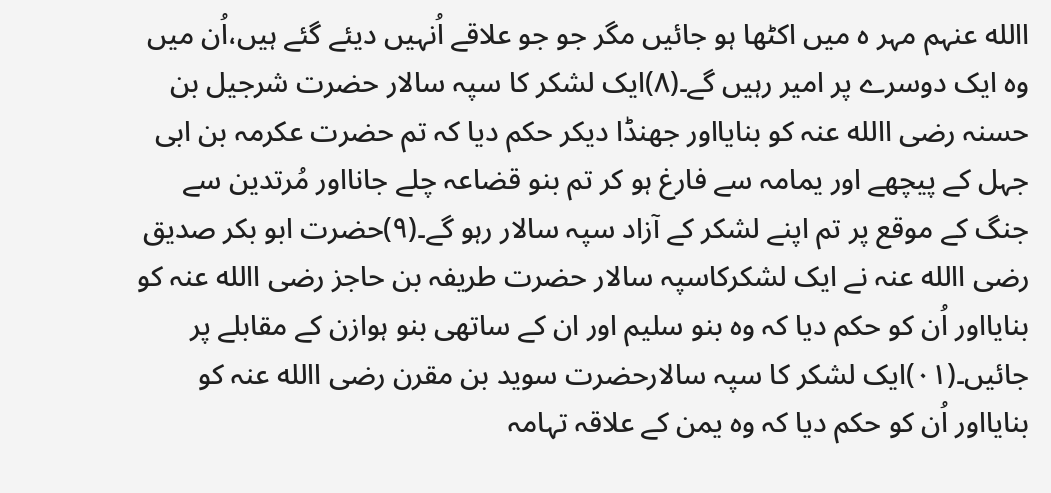االله عنہم مہر ہ میں اکٹھا ہو جائیں مگر جو جو علاقے اُنہیں دیئے گئے ہیں،اُن میں وہ ایک دوسرے پر امیر رہیں گے۔(۸)ایک لشکر کا سپہ سالار حضرت شرجیل بن حسنہ رضی االله عنہ کو بنایااور جھنڈا دیکر حکم دیا کہ تم حضرت عکرمہ بن ابی جہل کے پیچھے اور یمامہ سے فارغ ہو کر تم بنو قضاعہ چلے جانااور مُرتدین سے جنگ کے موقع پر تم اپنے لشکر کے آزاد سپہ سالار رہو گے۔(۹)حضرت ابو بکر صدیق رضی االله عنہ نے ایک لشکرکاسپہ سالار حضرت طریفہ بن حاجز رضی االله عنہ کو بنایااور اُن کو حکم دیا کہ وہ بنو سلیم اور ان کے ساتھی بنو ہوازن کے مقابلے پر جائیں۔(۰۱)ایک لشکر کا سپہ سالارحضرت سوید بن مقرن رضی االله عنہ کو بنایااور اُن کو حکم دیا کہ وہ یمن کے علاقہ تہامہ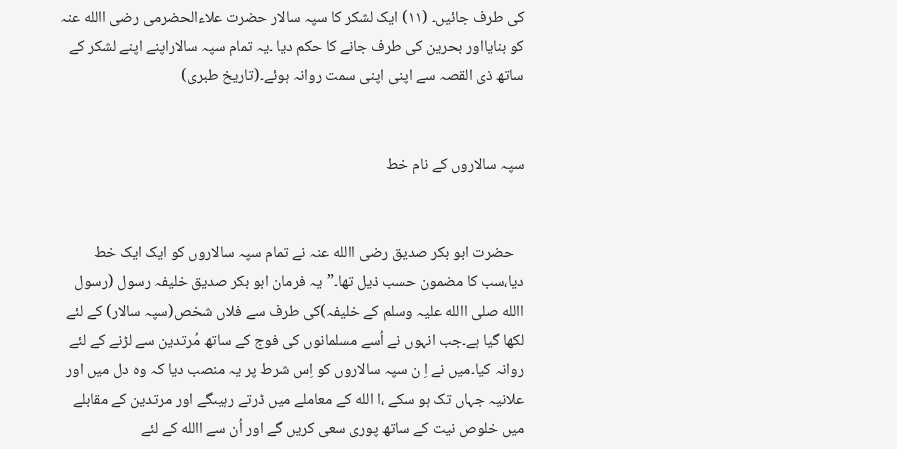کی طرف جائیں۔ (۱۱) ایک لشکر کا سپہ سالار حضرت علاءالحضرمی رضی االله عنہ کو بنایااور بحرین کی طرف جانے کا حکم دیا ۔یہ تمام سپہ سالاراپنے اپنے لشکر کے ساتھ ذی القصہ سے اپنی اپنی سمت روانہ ہوئے۔(تاریخ طبری)


سپہ سالاروں کے نام خط


   حضرت ابو بکر صدیق رضی االله عنہ نے تمام سپہ سالاروں کو ایک ایک خط دیا،سب کا مضمون حسب ذیل تھا۔”یہ فرمان ابو بکر صدیق خلیفہ رسول (رسول االله صلی االله علیہ وسلم کے خلیفہ)کی طرف سے فلاں شخص(سپہ سالار) کے لئے لکھا گیا ہے۔جب انہوں نے اُسے مسلمانوں کی فوج کے ساتھ مُرتدین سے لڑنے کے لئے روانہ کیا۔میں نے اِ ن سپہ سالاروں کو اِس شرط پر یہ منصب دیا کہ وہ دل میں اور علانیہ جہاں تک ہو سکے ،ا الله کے معاملے میں ڈرتے رہیںگے اور مرتدین کے مقابلے میں خلوص نیت کے ساتھ پوری سعی کریں گے اور اُن سے االله کے لئے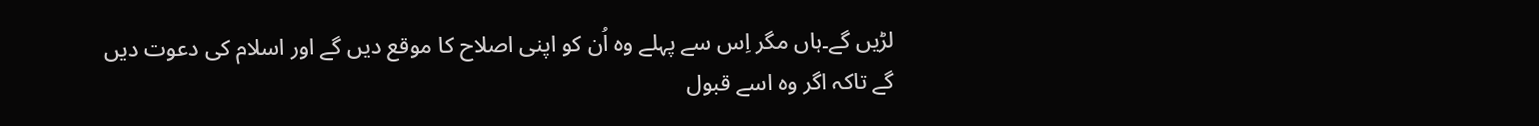لڑیں گے۔ہاں مگر اِس سے پہلے وہ اُن کو اپنی اصلاح کا موقع دیں گے اور اسلام کی دعوت دیں گے تاکہ اگر وہ اسے قبول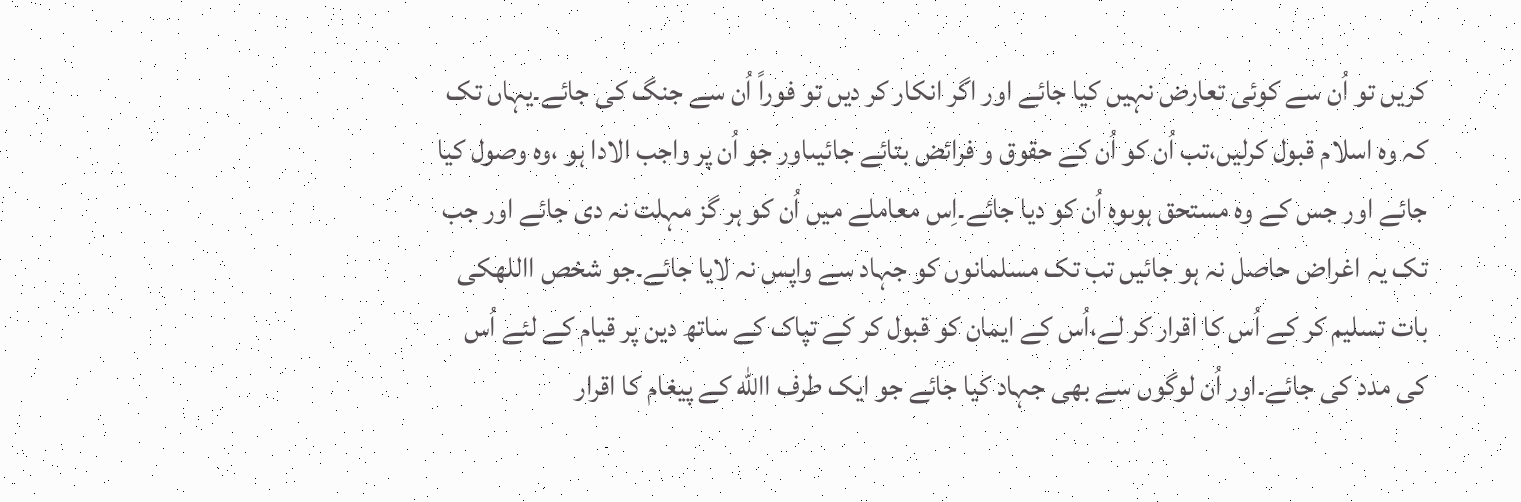کریں تو اُن سے کوئی تعارض نہیں کیا جائے اور اگر انکار کر دیں تو فوراً اُن سے جنگ کی جائے۔یہاں تک کہ وہ اسلام قبول کرلیں،تب اُن کو اُن کے حقوق و فرائض بتائے جائیںاور جو اُن پر واجب الادا ہو ،وہ وصول کیا جائے اور جس کے وہ مستحق ہوںوہ اُن کو دیا جائے۔اِس معاملے میں اُن کو ہر گز مہلت نہ دی جائے اور جب تک یہ اغراض حاصل نہ ہو جائیں تب تک مسلمانوں کو جہاد سے واپس نہ لایا جائے۔جو شخص االلهکی بات تسلیم کر کے اُس کا اقرار کر لے،اُس کے ایمان کو قبول کر کے تپاک کے ساتھ دین پر قیام کے لئے اُس کی مدد کی جائے۔اور اُن لوگوں سے بھی جہاد کیا جائے جو ایک طرف االله کے پیغام کا اقرار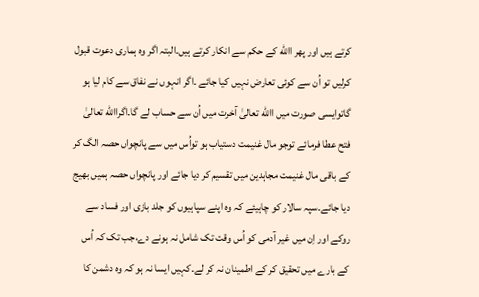کرتے ہیں اور پھر االله کے حکم سے انکار کرتے ہیں۔البتہ اگر وہ ہماری دعوت قبول کرلیں تو اُن سے کوئی تعارض نہیں کیا جائے ۔اگر انہوں نے نفاق سے کام لیا ہو گاتوایسی صورت میں االله تعالیٰ آخرت میں اُن سے حساب لے گا۔اگراالله تعالیٰ فتح عطا فرمائے توجو مال غنیمت دستیاب ہو تواُس میں سے پانچواں حصہ الگ کر کے باقی مال غنیمت مجاہدین میں تقسیم کر دیا جائے اور پانچواں حصہ ہمیں بھیج دیا جائے۔سپہ سالار کو چاہیئے کہ وہ اپنے سپاہیوں کو جلد بازی اور فساد سے روکے اور اِن میں غیر آدمی کو اُس وقت تک شامل نہ ہونے دے،جب تک کہ اُس کے بارے میں تحقیق کر کے اطمینان نہ کر لے۔کہیں ایسا نہ ہو کہ وہ دشمن کا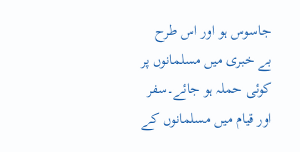جاسوس ہو اور اس طرح بے خبری میں مسلمانوں پر کوئی حملہ ہو جائے۔سفر اور قیام میں مسلمانوں کے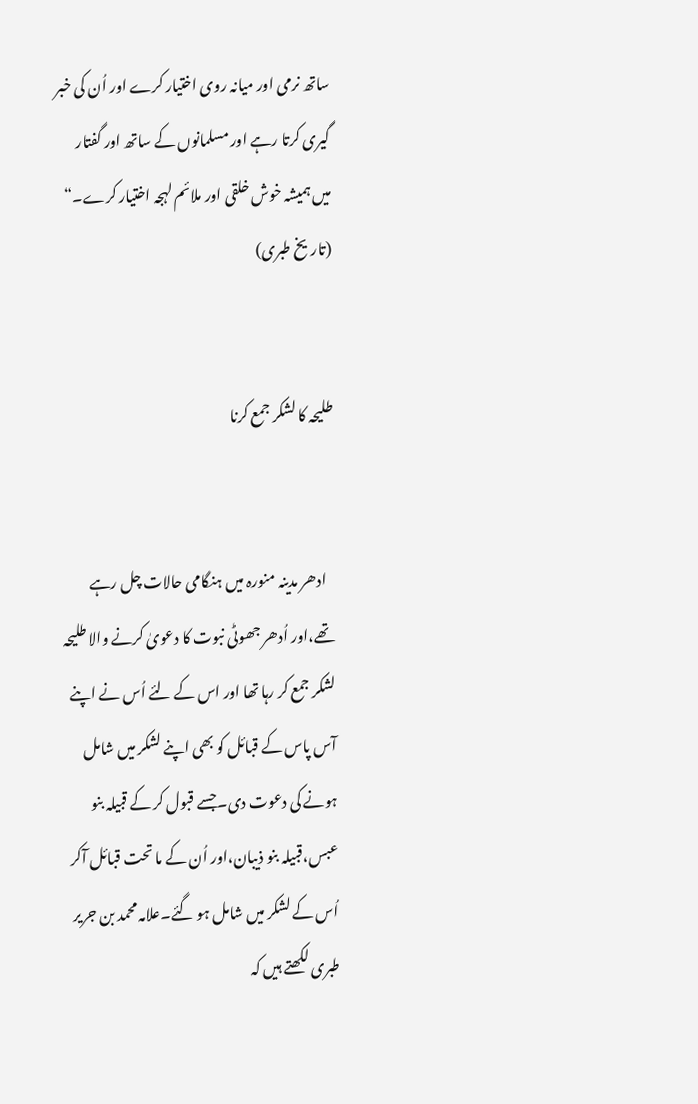ساتھ نرمی اور میانہ روی اختیار کرے اور اُن کی خبر گیری کرتا رہے اور مسلمانوں کے ساتھ اور گفتار میں ہمیشہ خوش خلقی اور ملائم لہجہ اختیار کرے۔“ (تاریخ طبری)


طلیحہ کا لشکر جمع کرنا


   ادھر مدینہ منورہ میں ہنگامی حالات چل رہے تھے،اور اُدھر جھوٹی نبوت کا دعویٰ کرنے والا طلیحہ لشکر جمع کر رہا تھا اور اس کے لئے اُس نے اپنے آس پاس کے قبائل کو بھی اپنے لشکر میں شامل ہونے کی دعوت دی۔جسے قبول کر کے قبیلہ بنو عبس،قبیلہ بنو ذیبان،اور اُن کے ما تحت قبائل آکر اُس کے لشکر میں شامل ہو گئے۔علامہ محمد بن جریر طبری لکھتے ہیں کہ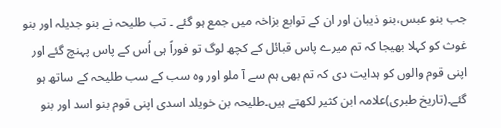جب بنو عبس،بنو ذیبان اور ان کے توابع بزاخہ میں جمع ہو گئے ۔ تب طلیحہ نے بنو جدیلہ اور بنو غوث کو کہلا بھیجا کہ تم میرے پاس قبائل کے کچھ لوگ تو فوراً ہی اُس کے پاس پہنچ گئے اور اپنی قوم والوں کو ہدایت دی کہ تم بھی ہم سے آ ملو اور وہ سب کے سب طلیحہ کے ساتھ ہو گئے۔(تاریخ طبری)علامہ ابن کثیر لکھتے ہیں۔طلیحہ بن خویلد اسدی اپنی قوم بنو اسد اور بنو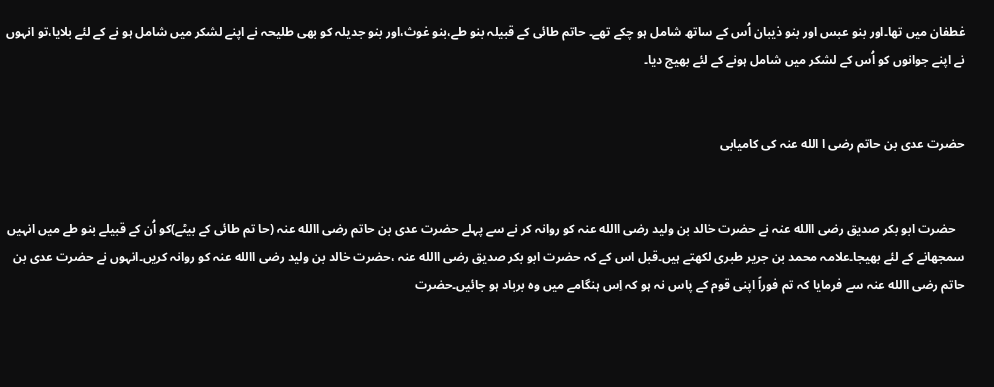غطفان میں تھا۔اور بنو عبس اور بنو ذیبان اُس کے ساتھ شامل ہو چکے تھے۔ حاتم طائی کے قبیلہ بنو طے،بنو غوث،اور بنو جدیلہ کو بھی طلیحہ نے اپنے لشکر میں شامل ہو نے کے لئے بلایا،تو انہوں نے اپنے جوانوں کو اُس کے لشکر میں شامل ہونے کے لئے بھیج دیا۔


حضرت عدی بن حاتم رضی ا الله عنہ کی کامیابی


   حضرت ابو بکر صدیق رضی االله عنہ نے حضرت خالد بن ولید رضی االله عنہ کو روانہ کر نے سے پہلے حضرت عدی بن حاتم رضی االله عنہ (حا تم طائی کے بیٹے)کو اُن کے قبیلے بنو طے میں انہیں سمجھانے کے لئے بھیجا۔علامہ محمد بن جریر طبری لکھتے ہیں۔قبل اس کے کہ حضرت ابو بکر صدیق رضی االله عنہ ،حضرت خالد بن ولید رضی االله عنہ کو روانہ کریں۔انہوں نے حضرت عدی بن حاتم رضی االله عنہ سے فرمایا کہ تم فوراً اپنی قوم کے پاس نہ ہو کہ اِس ہنگامے میں وہ برباد ہو جائیں۔حضرت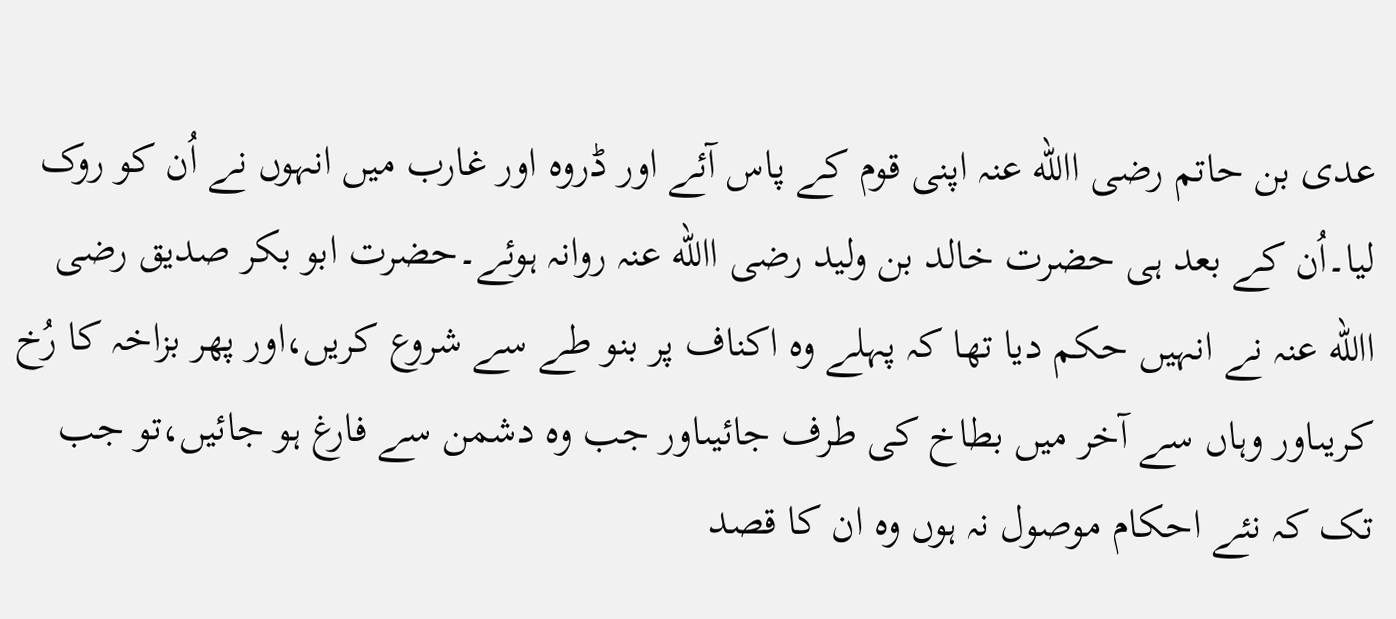عدی بن حاتم رضی االله عنہ اپنی قوم کے پاس آئے اور ڈروہ اور غارب میں انہوں نے اُن کو روک لیا۔اُن کے بعد ہی حضرت خالد بن ولید رضی االله عنہ روانہ ہوئے۔حضرت ابو بکر صدیق رضی االله عنہ نے انہیں حکم دیا تھا کہ پہلے وہ اکناف پر بنو طے سے شروع کریں،اور پھر بزاخہ کا رُخ کریںاور وہاں سے آخر میں بطاخ کی طرف جائیںاور جب وہ دشمن سے فارغ ہو جائیں،تو جب تک کہ نئے احکام موصول نہ ہوں وہ ان کا قصد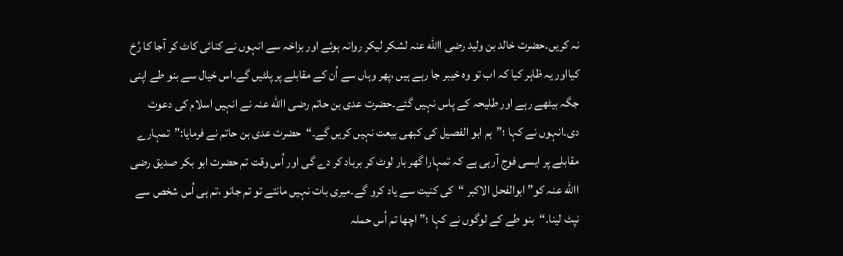نہ کریں۔حضرت خالد بن ولید رضی االله عنہ لشکر لیکر روانہ ہوئے اور بزاخہ سے انہوں نے کنائی کاٹ کر آجا کا رُخ کیااور یہ ظاہر کیا کہ اب تو وہ خیبر جا رہے ہیں ،پھر وہاں سے اُن کے مقابلے پر پلٹیں گے۔اس خیال سے بنو طے اپنی جگہ بیٹھے رہے اور طلیحہ کے پاس نہیں گئے۔حضرت عدی بن حاتم رضی االله عنہ نے انہیں اسلام کی دعوت دی۔انہوں نے کہا ؛”ہم ابو الفصیل کی کبھی بیعت نہیں کریں گے۔“حضرت عدی بن حاتم نے فرمایا:”تمہارے مقابلے پر ایسی فوج آرہی ہے کہ تمہارا گھر بار لوٹ کر برباد کر دے گی اور اُس وقت تم حضرت ابو بکر صدیق رضی االله عنہ کو” ابوالفحل الاکبر “کی کنیت سے یاد کرو گے۔میری بات نہیں مانتے تو تم جانو ،تم ہی اُس شخص سے نپٹ لینا۔“بنو طے کے لوگوں نے کہا ؛”اچھا تم اُس حملہ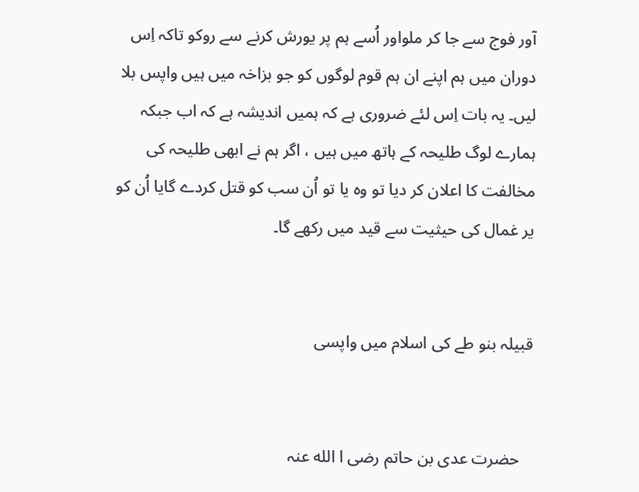آور فوج سے جا کر ملواور اُسے ہم پر یورش کرنے سے روکو تاکہ اِس دوران میں ہم اپنے ان ہم قوم لوگوں کو جو بزاخہ میں ہیں واپس بلا لیں۔ یہ بات اِس لئے ضروری ہے کہ ہمیں اندیشہ ہے کہ اب جبکہ ہمارے لوگ طلیحہ کے ہاتھ میں ہیں ، اگر ہم نے ابھی طلیحہ کی مخالفت کا اعلان کر دیا تو وہ یا تو اُن سب کو قتل کردے گایا اُن کو یر غمال کی حیثیت سے قید میں رکھے گا۔


قبیلہ بنو طے کی اسلام میں واپسی


   حضرت عدی بن حاتم رضی ا الله عنہ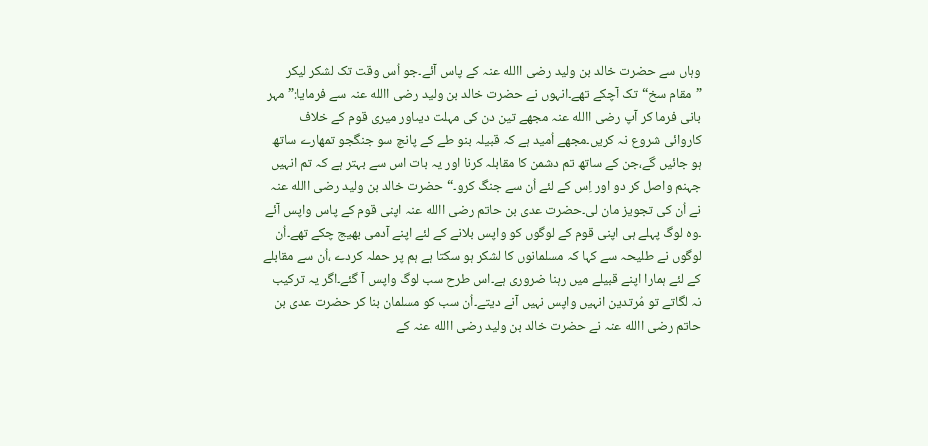وہاں سے حضرت خالد بن ولید رضی االله عنہ کے پاس آئے۔جو اُس وقت تک لشکر لیکر ”مقام سخ“تک آچکے تھے۔انہوں نے حضرت خالد بن ولید رضی االله عنہ سے فرمایا:”مہر بانی فرما کر آپ رضی االله عنہ مجھے تین دن کی مہلت دیںاور میری قوم کے خلاف کاروائی شروع نہ کریں۔مجھے اُمید ہے کہ قبیلہ بنو طے کے پانچ سو جنگجو تمھارے ساتھ ہو جائیں گے،جن کے ساتھ تم دشمن کا مقابلہ کرنا اور یہ بات اس سے بہتر ہے کہ تم انہیں جہنم واصل کر دو اور اِس کے لئے اُن سے جنگ کرو۔“حضرت خالد بن ولید رضی االله عنہ نے اُن کی تجویز مان لی۔حضرت عدی بن حاتم رضی االله عنہ اپنی قوم کے پاس واپس آئے ۔وہ لوگ پہلے ہی اپنی قوم کے لوگوں کو واپس بلانے کے لئے اپنے آدمی بھیج چکے تھے۔اُن لوگوں نے طلیحہ سے کہا کہ مسلمانوں کا لشکر ہو سکتا ہے ہم پر حملہ کردے ،اُن سے مقابلے کے لئے ہمارا اپنے قبیلے میں رہنا ضروری ہے۔اس طرح سب لوگ واپس آ گئے۔اگر یہ ترکیب نہ لگاتے تو مُرتدین انہیں واپس نہیں آنے دیتے۔اُن سب کو مسلمان بنا کر حضرت عدی بن حاتم رضی االله عنہ نے حضرت خالد بن ولید رضی االله عنہ کے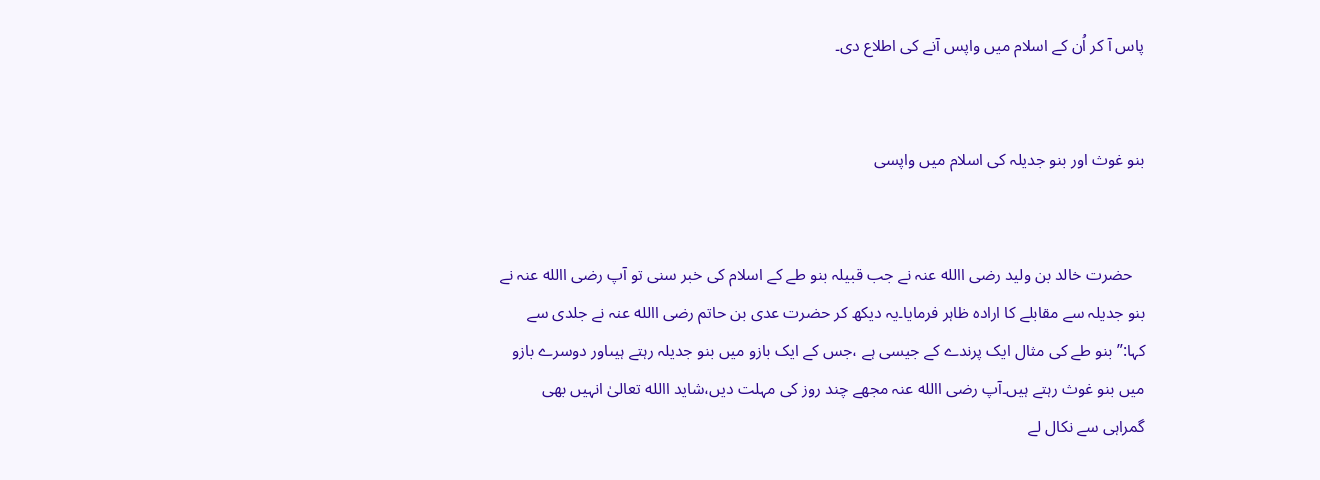پاس آ کر اُن کے اسلام میں واپس آنے کی اطلاع دی۔


بنو غوث اور بنو جدیلہ کی اسلام میں واپسی


   حضرت خالد بن ولید رضی االله عنہ نے جب قبیلہ بنو طے کے اسلام کی خبر سنی تو آپ رضی االله عنہ نے بنو جدیلہ سے مقابلے کا ارادہ ظاہر فرمایا۔یہ دیکھ کر حضرت عدی بن حاتم رضی االله عنہ نے جلدی سے کہا:”بنو طے کی مثال ایک پرندے کے جیسی ہے ،جس کے ایک بازو میں بنو جدیلہ رہتے ہیںاور دوسرے بازو میں بنو غوث رہتے ہیں۔آپ رضی االله عنہ مجھے چند روز کی مہلت دیں،شاید االله تعالیٰ انہیں بھی گمراہی سے نکال لے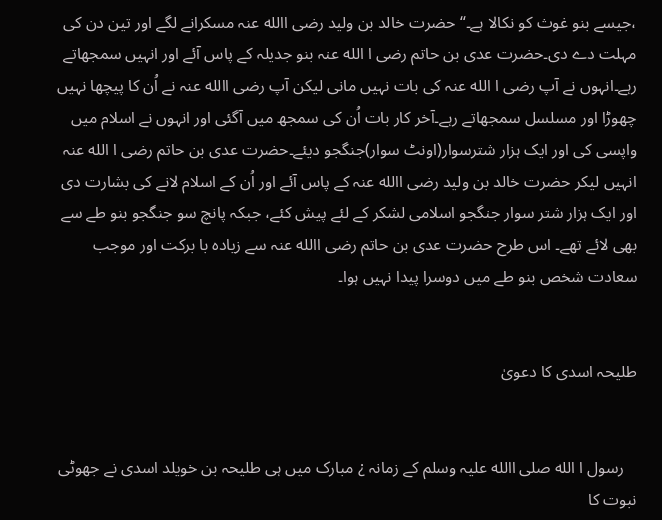،جیسے بنو غوث کو نکالا ہے۔“حضرت خالد بن ولید رضی االله عنہ مسکرانے لگے اور تین دن کی مہلت دے دی۔حضرت عدی بن حاتم رضی ا الله عنہ بنو جدیلہ کے پاس آئے اور انہیں سمجھاتے رہے۔انہوں نے آپ رضی ا الله عنہ کی بات نہیں مانی لیکن آپ رضی االله عنہ نے اُن کا پیچھا نہیں چھوڑا اور مسلسل سمجھاتے رہے۔آخر کار بات اُن کی سمجھ میں آگئی اور انہوں نے اسلام میں واپسی کی اور ایک ہزار شترسوار(اونٹ سوار)جنگجو دیئے۔حضرت عدی بن حاتم رضی ا الله عنہ انہیں لیکر حضرت خالد بن ولید رضی االله عنہ کے پاس آئے اور اُن کے اسلام لانے کی بشارت دی اور ایک ہزار شتر سوار جنگجو اسلامی لشکر کے لئے پیش کئے، جبکہ پانچ سو جنگجو بنو طے سے بھی لائے تھے۔ اس طرح حضرت عدی بن حاتم رضی االله عنہ سے زیادہ با برکت اور موجب سعادت شخص بنو طے میں دوسرا پیدا نہیں ہوا۔


طلیحہ اسدی کا دعویٰ


   رسول ا الله صلی االله علیہ وسلم کے زمانہ ¿ مبارک میں ہی طلیحہ بن خویلد اسدی نے جھوٹی نبوت کا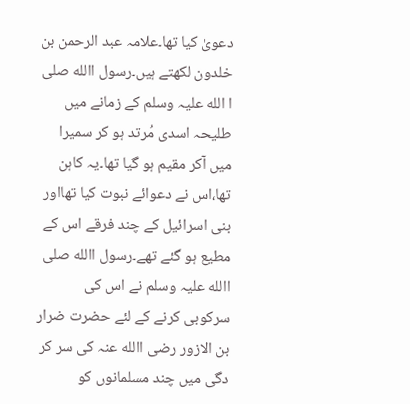دعویٰ کیا تھا۔علامہ عبد الرحمن بن خلدون لکھتے ہیں۔رسول االله صلی ا الله علیہ وسلم کے زمانے میں طلیحہ اسدی مُرتد ہو کر سمیرا میں آکر مقیم ہو گیا تھا۔یہ کاہن تھا،اس نے دعوائے نبوت کیا تھااور بنی اسرائیل کے چند فرقے اس کے مطیع ہو گئے تھے۔رسول االله صلی االله علیہ وسلم نے اس کی سرکوبی کرنے کے لئے حضرت ضرار بن الازور رضی االله عنہ کی سر کر دگی میں چند مسلمانوں کو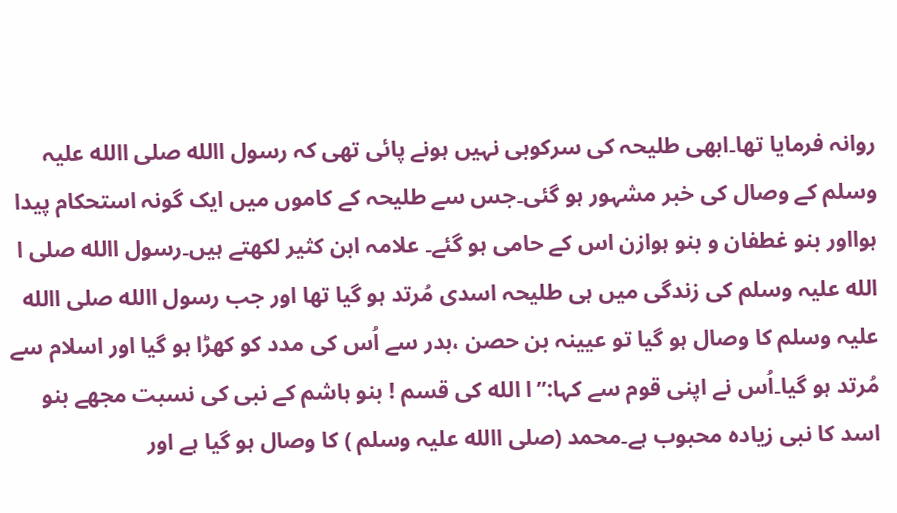روانہ فرمایا تھا۔ابھی طلیحہ کی سرکوبی نہیں ہونے پائی تھی کہ رسول االله صلی االله علیہ وسلم کے وصال کی خبر مشہور ہو گئی۔جس سے طلیحہ کے کاموں میں ایک گونہ استحکام پیدا ہوااور بنو غطفان و بنو ہوازن اس کے حامی ہو گئے۔ علامہ ابن کثیر لکھتے ہیں۔رسول االله صلی ا الله علیہ وسلم کی زندگی میں ہی طلیحہ اسدی مُرتد ہو گیا تھا اور جب رسول االله صلی االله علیہ وسلم کا وصال ہو گیا تو عیینہ بن حصن ،بدر سے اُس کی مدد کو کھڑا ہو گیا اور اسلام سے مُرتد ہو گیا۔اُس نے اپنی قوم سے کہا:”ا الله کی قسم ! بنو ہاشم کے نبی کی نسبت مجھے بنو اسد کا نبی زیادہ محبوب ہے۔محمد (صلی االله علیہ وسلم ) کا وصال ہو گیا ہے اور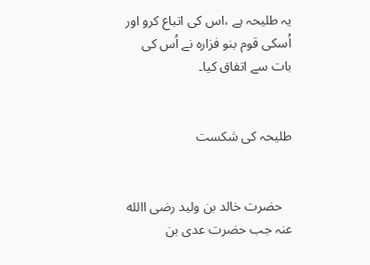یہ طلیحہ ہے ،اس کی اتباع کرو اور اُسکی قوم بنو فزارہ نے اُس کی بات سے اتفاق کیا۔


طلیحہ کی شکست


   حضرت خالد بن ولید رضی االله عنہ جب حضرت عدی بن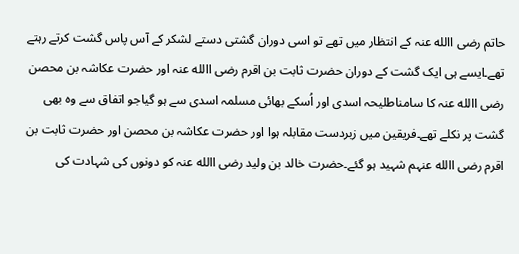حاتم رضی االله عنہ کے انتظار میں تھے تو اسی دوران گشتی دستے لشکر کے آس پاس گشت کرتے رہتے تھے۔ایسے ہی ایک گشت کے دوران حضرت ثابت بن اقرم رضی االله عنہ اور حضرت عکاشہ بن محصن رضی االله عنہ کا سامناطلیحہ اسدی اور اُسکے بھائی مسلمہ اسدی سے ہو گیاجو اتفاق سے وہ بھی گشت پر نکلے تھے۔فریقین میں زبردست مقابلہ ہوا اور حضرت عکاشہ بن محصن اور حضرت ثابت بن اقرم رضی االله عنہم شہید ہو گئے۔حضرت خالد بن ولید رضی االله عنہ کو دونوں کی شہادت کی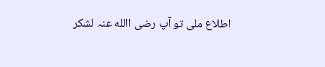اطلاع ملی تو آپ رضی االله عنہ لشکر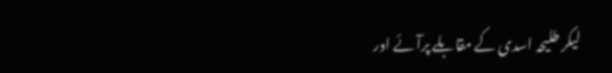لیکر طلیحہ اسدی کے مقابلے پرآئے اور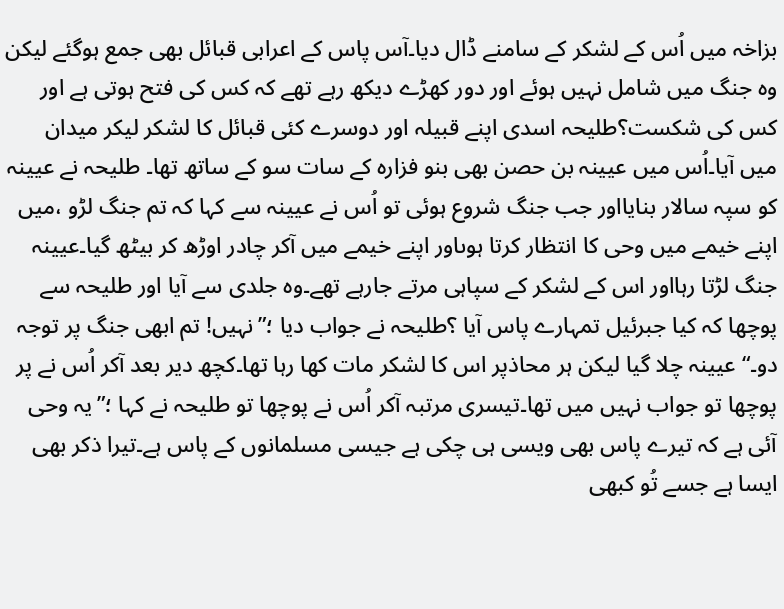بزاخہ میں اُس کے لشکر کے سامنے ڈال دیا۔آس پاس کے اعرابی قبائل بھی جمع ہوگئے لیکن وہ جنگ میں شامل نہیں ہوئے اور دور کھڑے دیکھ رہے تھے کہ کس کی فتح ہوتی ہے اور کس کی شکست؟طلیحہ اسدی اپنے قبیلہ اور دوسرے کئی قبائل کا لشکر لیکر میدان میں آیا۔اُس میں عیینہ بن حصن بھی بنو فزارہ کے سات سو کے ساتھ تھا۔ طلیحہ نے عیینہ کو سپہ سالار بنایااور جب جنگ شروع ہوئی تو اُس نے عیینہ سے کہا کہ تم جنگ لڑو ،میں اپنے خیمے میں وحی کا انتظار کرتا ہوںاور اپنے خیمے میں آکر چادر اوڑھ کر بیٹھ گیا۔عیینہ جنگ لڑتا رہااور اس کے لشکر کے سپاہی مرتے جارہے تھے۔وہ جلدی سے آیا اور طلیحہ سے پوچھا کہ کیا جبرئیل تمہارے پاس آیا ؟طلیحہ نے جواب دیا ؛”نہیں! تم ابھی جنگ پر توجہ دو۔“عیینہ چلا گیا لیکن ہر محاذپر اس کا لشکر مات کھا رہا تھا۔کچھ دیر بعد آکر اُس نے پر پوچھا تو جواب نہیں میں تھا۔تیسری مرتبہ آکر اُس نے پوچھا تو طلیحہ نے کہا ؛”یہ وحی آئی ہے کہ تیرے پاس بھی ویسی ہی چکی ہے جیسی مسلمانوں کے پاس ہے۔تیرا ذکر بھی ایسا ہے جسے تُو کبھی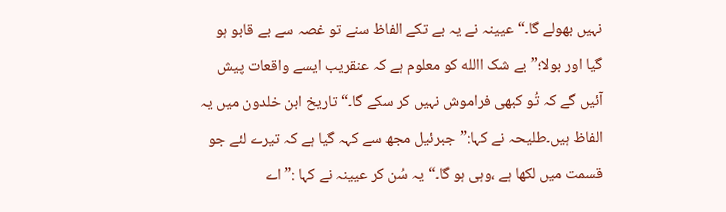نہیں بھولے گا۔“عیینہ نے یہ بے تکے الفاظ سنے تو غصہ سے بے قابو ہو گیا اور بولا؛”بے شک االله کو معلوم ہے کہ عنقریب ایسے واقعات پیش آئیں گے کہ تُو کبھی فراموش نہیں کر سکے گا۔“تاریخ ابن خلدون میں یہ الفاظ ہیں۔طلیحہ نے کہا:”جبرئیل مجھ سے کہہ گیا ہے کہ تیرے لئے جو قسمت میں لکھا ہے ،وہی ہو گا۔“یہ سُن کر عیینہ نے کہا :”اے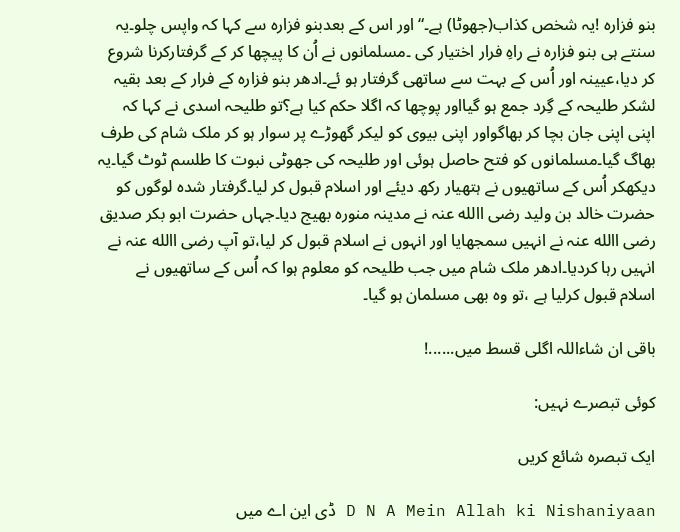بنو فزارہ !یہ شخص کذاب(جھوٹا) ہے۔“ اور اس کے بعدبنو فزارہ سے کہا کہ واپس چلو۔یہ سنتے ہی بنو فزارہ نے راہِ فرار اختیار کی ۔مسلمانوں نے اُن کا پیچھا کر کے گرفتارکرنا شروع کر دیا،عیینہ اور اُس کے بہت سے ساتھی گرفتار ہو ئے۔ادھر بنو فزارہ کے فرار کے بعد بقیہ لشکر طلیحہ کے گِرد جمع ہو گیااور پوچھا کہ اگلا حکم کیا ہے؟تو طلیحہ اسدی نے کہا کہ اپنی اپنی جان بچا کر بھاگواور اپنی بیوی کو لیکر گھوڑے پر سوار ہو کر ملک شام کی طرف بھاگ گیا۔مسلمانوں کو فتح حاصل ہوئی اور طلیحہ کی جھوٹی نبوت کا طلسم ٹوٹ گیا۔یہ دیکھکر اُس کے ساتھیوں نے ہتھیار رکھ دیئے اور اسلام قبول کر لیا۔گرفتار شدہ لوگوں کو حضرت خالد بن ولید رضی االله عنہ نے مدینہ منورہ بھیج دیا۔جہاں حضرت ابو بکر صدیق رضی االله عنہ نے انہیں سمجھایا اور انہوں نے اسلام قبول کر لیا،تو آپ رضی االله عنہ نے انہیں رہا کردیا۔ادھر ملک شام میں جب طلیحہ کو معلوم ہوا کہ اُس کے ساتھیوں نے اسلام قبول کرلیا ہے ،تو وہ بھی مسلمان ہو گیا۔

باقی ان شاءاللہ اگلی قسط میں......!

کوئی تبصرے نہیں:

ایک تبصرہ شائع کریں

D N A Mein Allah ki Nishaniyaan ڈی این اے میں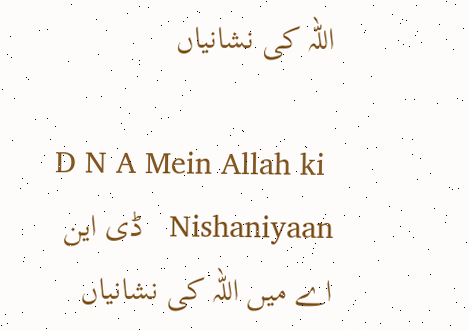اللہ کی نشانیاں

 D N A Mein Allah ki Nishaniyaan   ڈی این اے میں اللہ کی نشانیاں